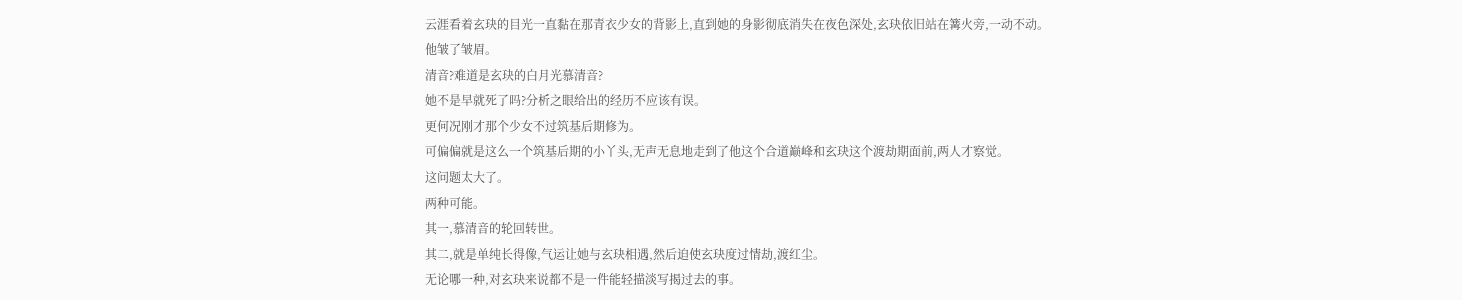云涯看着玄玦的目光一直黏在那青衣少女的背影上,直到她的身影彻底消失在夜色深处,玄玦依旧站在篝火旁,一动不动。
他皱了皱眉。
清音?难道是玄玦的白月光慕清音?
她不是早就死了吗?分析之眼给出的经历不应该有误。
更何况刚才那个少女不过筑基后期修为。
可偏偏就是这么一个筑基后期的小丫头,无声无息地走到了他这个合道巅峰和玄玦这个渡劫期面前,两人才察觉。
这问题太大了。
两种可能。
其一,慕清音的轮回转世。
其二,就是单纯长得像,气运让她与玄玦相遇,然后迫使玄玦度过情劫,渡红尘。
无论哪一种,对玄玦来说都不是一件能轻描淡写揭过去的事。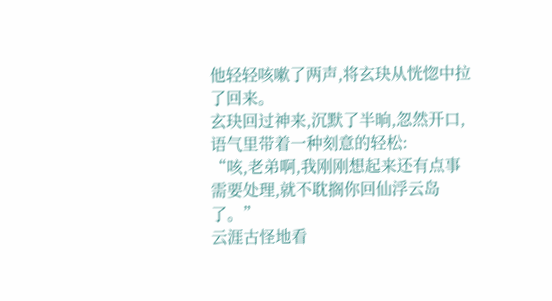他轻轻咳嗽了两声,将玄玦从恍惚中拉了回来。
玄玦回过神来,沉默了半晌,忽然开口,语气里带着一种刻意的轻松:
“咳,老弟啊,我刚刚想起来还有点事需要处理,就不耽搁你回仙浮云岛了。”
云涯古怪地看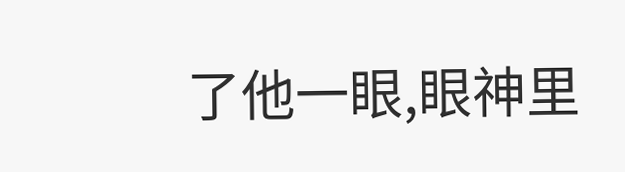了他一眼,眼神里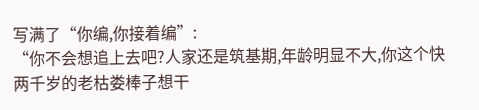写满了“你编,你接着编”:
“你不会想追上去吧?人家还是筑基期,年龄明显不大,你这个快两千岁的老枯娄棒子想干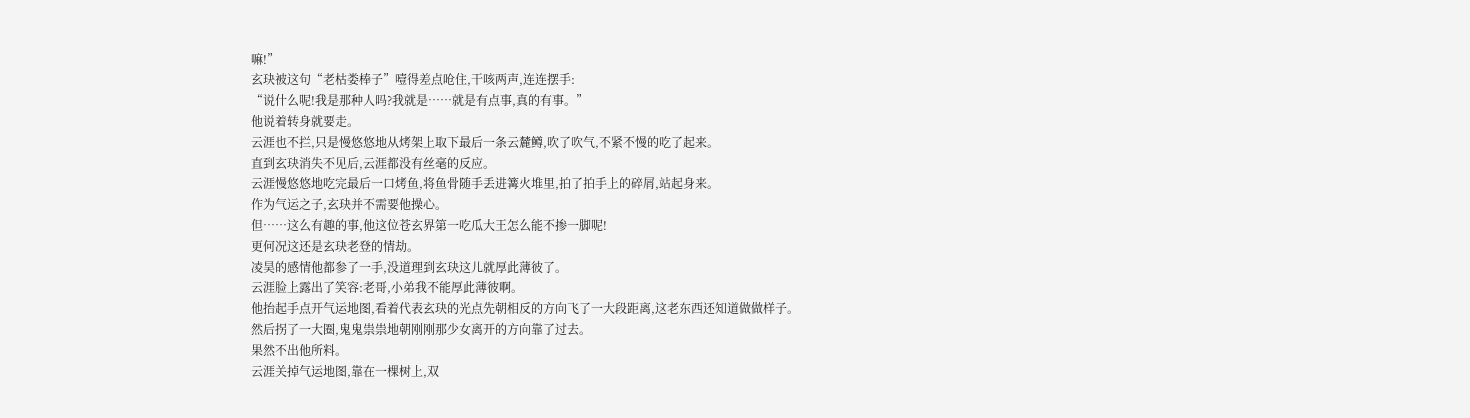嘛!”
玄玦被这句“老枯娄棒子”噎得差点呛住,干咳两声,连连摆手:
“说什么呢!我是那种人吗?我就是……就是有点事,真的有事。”
他说着转身就要走。
云涯也不拦,只是慢悠悠地从烤架上取下最后一条云麓鳟,吹了吹气,不紧不慢的吃了起来。
直到玄玦消失不见后,云涯都没有丝毫的反应。
云涯慢悠悠地吃完最后一口烤鱼,将鱼骨随手丢进篝火堆里,拍了拍手上的碎屑,站起身来。
作为气运之子,玄玦并不需要他操心。
但……这么有趣的事,他这位苍玄界第一吃瓜大王怎么能不掺一脚呢!
更何况这还是玄玦老登的情劫。
凌昊的感情他都参了一手,没道理到玄玦这儿就厚此薄彼了。
云涯脸上露出了笑容:老哥,小弟我不能厚此薄彼啊。
他抬起手点开气运地图,看着代表玄玦的光点先朝相反的方向飞了一大段距离,这老东西还知道做做样子。
然后拐了一大圈,鬼鬼祟祟地朝刚刚那少女离开的方向靠了过去。
果然不出他所料。
云涯关掉气运地图,靠在一棵树上,双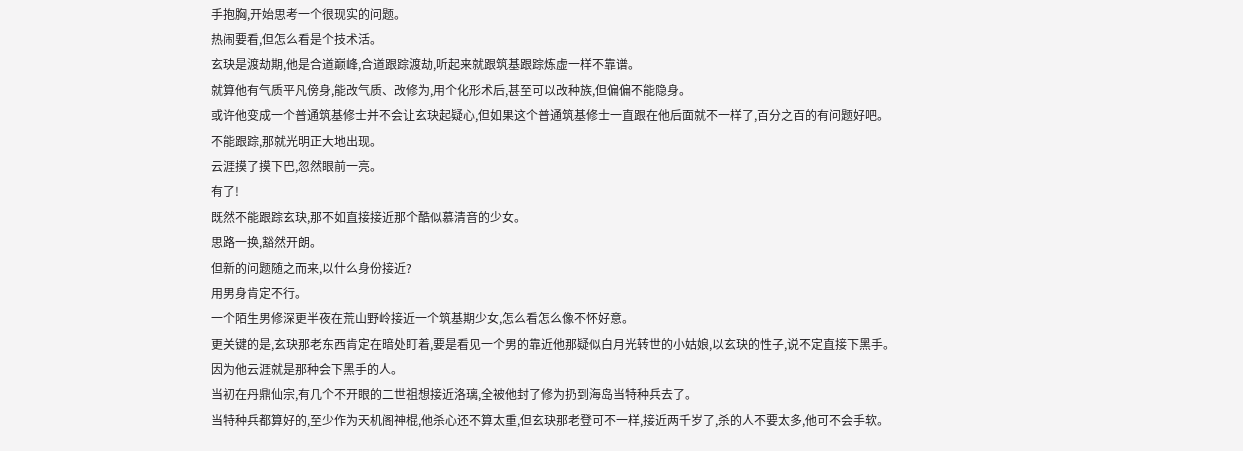手抱胸,开始思考一个很现实的问题。
热闹要看,但怎么看是个技术活。
玄玦是渡劫期,他是合道巅峰,合道跟踪渡劫,听起来就跟筑基跟踪炼虚一样不靠谱。
就算他有气质平凡傍身,能改气质、改修为,用个化形术后,甚至可以改种族,但偏偏不能隐身。
或许他变成一个普通筑基修士并不会让玄玦起疑心,但如果这个普通筑基修士一直跟在他后面就不一样了,百分之百的有问题好吧。
不能跟踪,那就光明正大地出现。
云涯摸了摸下巴,忽然眼前一亮。
有了!
既然不能跟踪玄玦,那不如直接接近那个酷似慕清音的少女。
思路一换,豁然开朗。
但新的问题随之而来,以什么身份接近?
用男身肯定不行。
一个陌生男修深更半夜在荒山野岭接近一个筑基期少女,怎么看怎么像不怀好意。
更关键的是,玄玦那老东西肯定在暗处盯着,要是看见一个男的靠近他那疑似白月光转世的小姑娘,以玄玦的性子,说不定直接下黑手。
因为他云涯就是那种会下黑手的人。
当初在丹鼎仙宗,有几个不开眼的二世祖想接近洛璃,全被他封了修为扔到海岛当特种兵去了。
当特种兵都算好的,至少作为天机阁神棍,他杀心还不算太重,但玄玦那老登可不一样,接近两千岁了,杀的人不要太多,他可不会手软。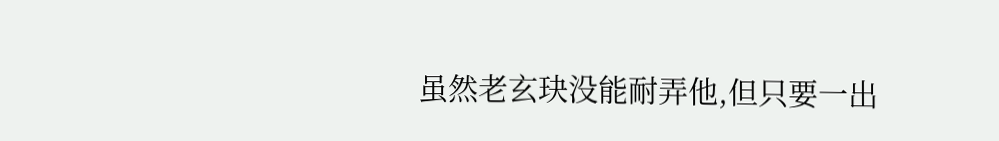虽然老玄玦没能耐弄他,但只要一出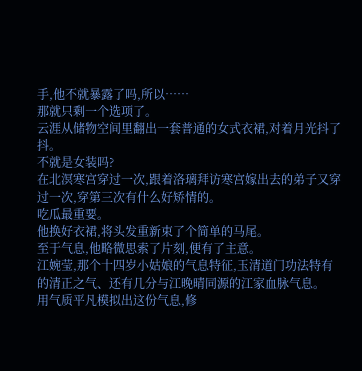手,他不就暴露了吗,所以……
那就只剩一个选项了。
云涯从储物空间里翻出一套普通的女式衣裙,对着月光抖了抖。
不就是女装吗?
在北溟寒宫穿过一次,跟着洛璃拜访寒宫嫁出去的弟子又穿过一次,穿第三次有什么好矫情的。
吃瓜最重要。
他换好衣裙,将头发重新束了个简单的马尾。
至于气息,他略微思索了片刻,便有了主意。
江婉莹,那个十四岁小姑娘的气息特征,玉清道门功法特有的清正之气、还有几分与江晚晴同源的江家血脉气息。
用气质平凡模拟出这份气息,修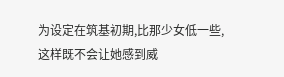为设定在筑基初期,比那少女低一些,这样既不会让她感到威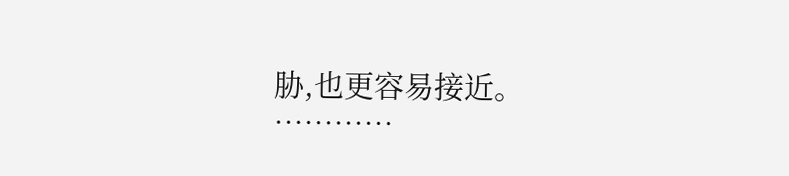胁,也更容易接近。
…………